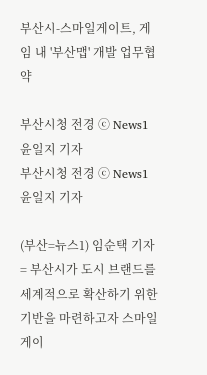부산시-스마일게이트, 게임 내 '부산맵' 개발 업무협약

부산시청 전경 ⓒ News1 윤일지 기자
부산시청 전경 ⓒ News1 윤일지 기자

(부산=뉴스1) 임순택 기자 = 부산시가 도시 브랜드를 세계적으로 확산하기 위한 기반을 마련하고자 스마일게이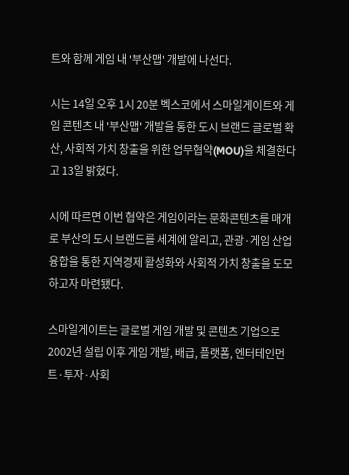트와 함께 게임 내 '부산맵' 개발에 나선다.

시는 14일 오후 1시 20분 벡스코에서 스마일게이트와 게임 콘텐츠 내 '부산맵' 개발을 통한 도시 브랜드 글로벌 확산, 사회적 가치 창출을 위한 업무협약(MOU)을 체결한다고 13일 밝혔다.

시에 따르면 이번 협약은 게임이라는 문화콘텐츠를 매개로 부산의 도시 브랜드를 세계에 알리고, 관광·게임 산업 융합을 통한 지역경제 활성화와 사회적 가치 창출을 도모하고자 마련됐다.

스마일게이트는 글로벌 게임 개발 및 콘텐츠 기업으로 2002년 설립 이후 게임 개발, 배급, 플랫폼, 엔터테인먼트·투자·사회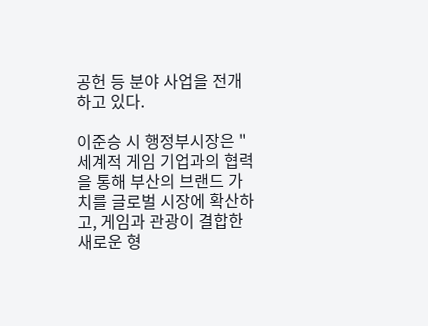공헌 등 분야 사업을 전개하고 있다.

이준승 시 행정부시장은 "세계적 게임 기업과의 협력을 통해 부산의 브랜드 가치를 글로벌 시장에 확산하고, 게임과 관광이 결합한 새로운 형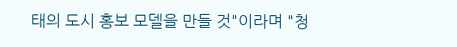태의 도시 홍보 모델을 만들 것"이라며 "청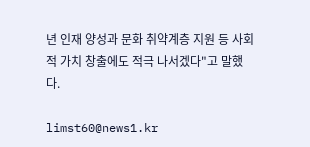년 인재 양성과 문화 취약계층 지원 등 사회적 가치 창출에도 적극 나서겠다"고 말했다.

limst60@news1.kr